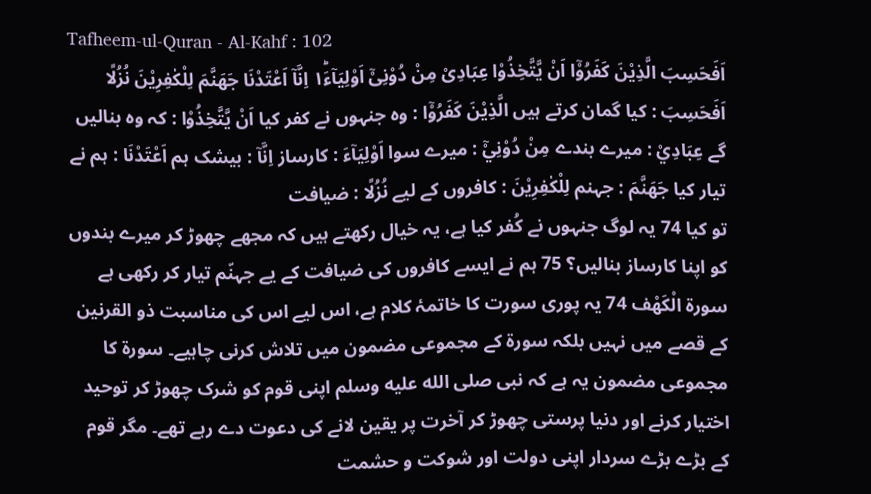Tafheem-ul-Quran - Al-Kahf : 102
اَفَحَسِبَ الَّذِیْنَ كَفَرُوْۤا اَنْ یَّتَّخِذُوْا عِبَادِیْ مِنْ دُوْنِیْۤ اَوْلِیَآءَ١ؕ اِنَّاۤ اَعْتَدْنَا جَهَنَّمَ لِلْكٰفِرِیْنَ نُزُلًا
اَفَحَسِبَ : کیا گمان کرتے ہیں الَّذِيْنَ كَفَرُوْٓا : وہ جنہوں نے کفر کیا اَنْ يَّتَّخِذُوْا : کہ وہ بنالیں گے عِبَادِيْ : میرے بندے مِنْ دُوْنِيْٓ : میرے سوا اَوْلِيَآءَ : کارساز اِنَّآ : بیشک ہم اَعْتَدْنَا : ہم نے تیار کیا جَهَنَّمَ : جہنم لِلْكٰفِرِيْنَ : کافروں کے لیے نُزُلًا : ضیافت
تو کیا 74 یہ لوگ جنہوں نے کُفر کیا ہے، یہ خیال رکھتے ہیں کہ مجھے چھوڑ کر میرے بندوں کو اپنا کارساز بنالیں؟ 75 ہم نے ایسے کافروں کی ضیافت کے یے جہنّم تیار کر رکھی ہے
سورة الْكَهْف 74 یہ پوری سورت کا خاتمۂ کلام ہے، اس لیے اس کی مناسبت ذو القرنین کے قصے میں نہیں بلکہ سورة کے مجموعی مضمون میں تلاش کرنی چاہیے۔ سورة کا مجموعی مضمون یہ ہے کہ نبی صلى الله عليه وسلم اپنی قوم کو شرک چھوڑ کر توحید اختیار کرنے اور دنیا پرستی چھوڑ کر آخرت پر یقین لانے کی دعوت دے رہے تھے۔ مگر قوم کے بڑے بڑے سردار اپنی دولت اور شوکت و حشمت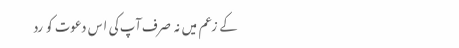کے زعم میں نہ صرف آپ کی اس دعوت کو رد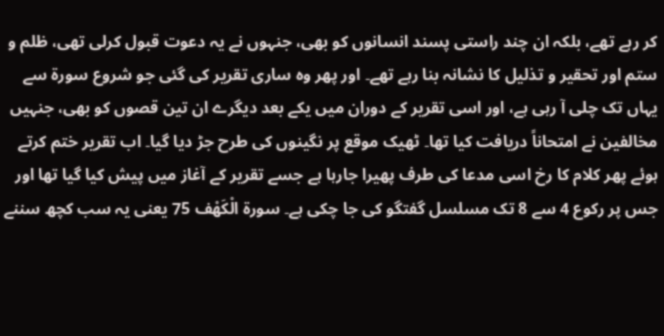کر رہے تھے، بلکہ ان چند راستی پسند انسانوں کو بھی، جنہوں نے یہ دعوت قبول کرلی تھی، ظلم و ستم اور تحقیر و تذلیل کا نشانہ بنا رہے تھے۔ اور پھر وہ ساری تقریر کی گئی جو شروع سورة سے یہاں تک چلی آ رہی ہے، اور اسی تقریر کے دوران میں یکے بعد دیگرے ان تین قصوں کو بھی، جنہیں مخالفین نے امتحاناً دریافت کیا تھا۔ ٹھیک موقع پر نگینوں کی طرح جڑ دیا گیا۔ اب تقریر ختم کرتے ہوئے پھر کلام کا رخ اسی مدعا کی طرف پھیرا جارہا ہے جسے تقریر کے آغاز میں پیش کیا گیا تھا اور جس پر رکوع 4 سے 8 تک مسلسل گفتگو کی جا چکی ہے۔ سورة الْكَهْف 75 یعنی یہ سب کچھ سننے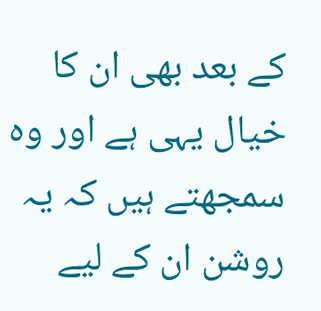کے بعد بھی ان کا خیال یہی ہے اور وہ سمجھتے ہیں کہ یہ روشن ان کے لیے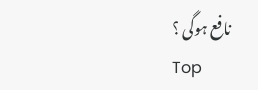نافع ہوگی ؟
Top